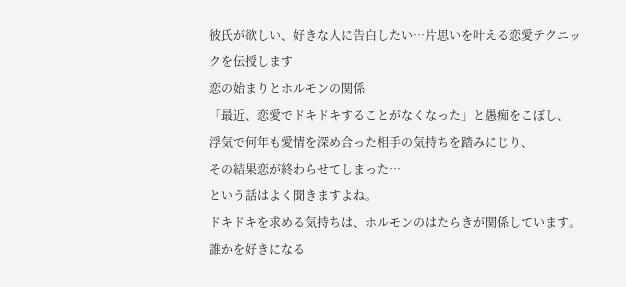彼氏が欲しい、好きな人に告白したい…片思いを叶える恋愛テクニックを伝授します
恋の始まりとホルモンの関係
「最近、恋愛でドキドキすることがなくなった」と愚痴をこぼし、
浮気で何年も愛情を深め合った相手の気持ちを踏みにじり、
その結果恋が終わらせてしまった…
という話はよく聞きますよね。
ドキドキを求める気持ちは、ホルモンのはたらきが関係しています。
誰かを好きになる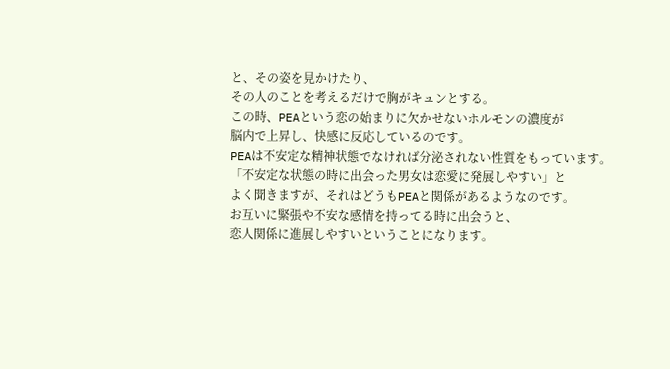と、その姿を見かけたり、
その人のことを考えるだけで胸がキュンとする。
この時、PEAという恋の始まりに欠かせないホルモンの濃度が
脳内で上昇し、快感に反応しているのです。
PEAは不安定な精神状態でなければ分泌されない性質をもっています。
「不安定な状態の時に出会った男女は恋愛に発展しやすい」と
よく聞きますが、それはどうもPEAと関係があるようなのです。
お互いに緊張や不安な感情を持ってる時に出会うと、
恋人関係に進展しやすいということになります。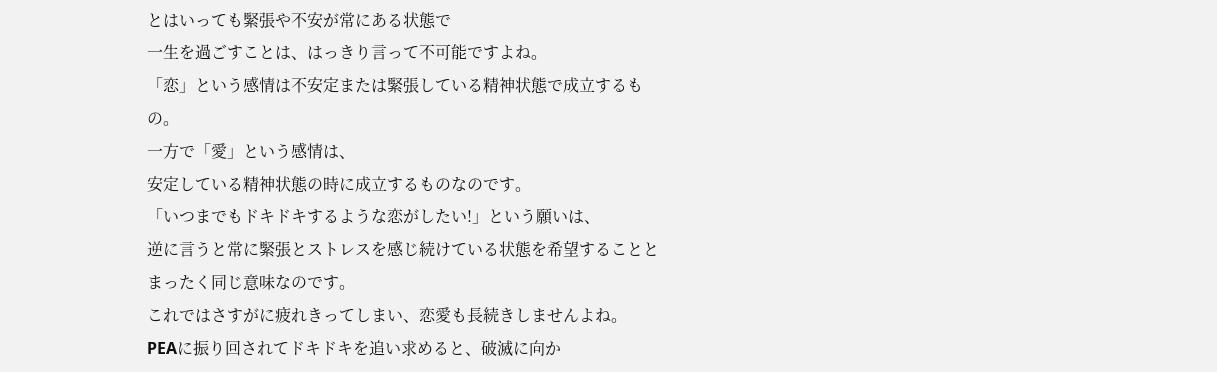とはいっても緊張や不安が常にある状態で
一生を過ごすことは、はっきり言って不可能ですよね。
「恋」という感情は不安定または緊張している精神状態で成立するもの。
一方で「愛」という感情は、
安定している精神状態の時に成立するものなのです。
「いつまでもドキドキするような恋がしたい!」という願いは、
逆に言うと常に緊張とストレスを感じ続けている状態を希望することと
まったく同じ意味なのです。
これではさすがに疲れきってしまい、恋愛も長続きしませんよね。
PEAに振り回されてドキドキを追い求めると、破滅に向か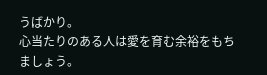うばかり。
心当たりのある人は愛を育む余裕をもちましょう。